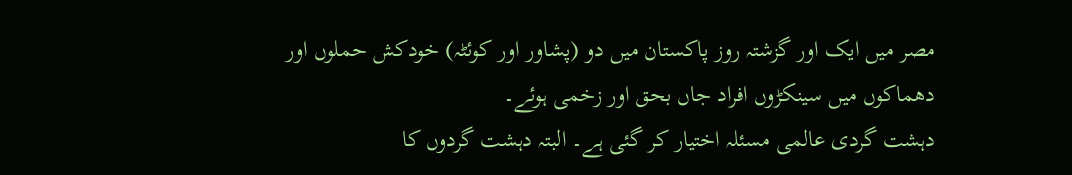مصر میں ایک اور گزشتہ روز پاکستان میں دو (پشاور اور کوئٹہ) خودکش حملوں اور دھماکوں میں سینکڑوں افراد جاں بحق اور زخمی ہوئے۔
دہشت گردی عالمی مسئلہ اختیار کر گئی ہے۔ البتہ دہشت گردوں کا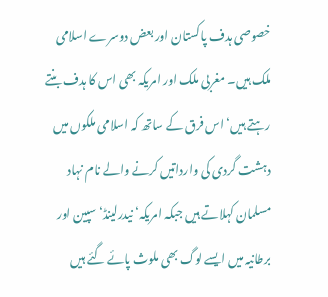خصوصی ہدف پاکستان اور بعض دوسرے اسلامی ملک ہیں۔ مغربی ملک اور امریکہ بھی اس کا ہدف بنتے رہتے ہیں‘ اس فرق کے ساتھ کہ اسلامی ملکوں میں دہشت گردی کی وارداتیں کرنے والے نام نہاد مسلمان کہلاتے ہیں جبکہ امریکہ‘ نیدرلینڈ‘ سپین اور برطانیہ میں ایسے لوگ بھی ملوث پائے گئے ہیں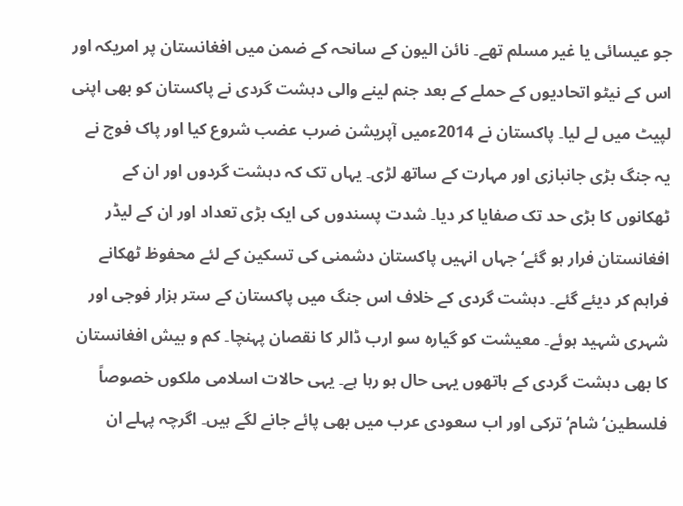جو عیسائی یا غیر مسلم تھے۔ نائن الیون کے سانحہ کے ضمن میں افغانستان پر امریکہ اور اس کے نیٹو اتحادیوں کے حملے کے بعد جنم لینے والی دہشت گردی نے پاکستان کو بھی اپنی لپیٹ میں لے لیا۔ پاکستان نے 2014ءمیں آپریشن ضرب عضب شروع کیا اور پاک فوج نے یہ جنگ بڑی جانبازی اور مہارت کے ساتھ لڑی۔ یہاں تک کہ دہشت گردوں اور ان کے ٹھکانوں کا بڑی حد تک صفایا کر دیا۔ شدت پسندوں کی ایک بڑی تعداد اور ان کے لیڈر افغانستان فرار ہو گئے‘ جہاں انہیں پاکستان دشمنی کی تسکین کے لئے محفوظ ٹھکانے فراہم کر دیئے گئے۔ دہشت گردی کے خلاف اس جنگ میں پاکستان کے ستر ہزار فوجی اور شہری شہید ہوئے۔ معیشت کو گیارہ سو ارب ڈالر کا نقصان پہنچا۔ کم و بیش افغانستان کا بھی دہشت گردی کے ہاتھوں یہی حال ہو رہا ہے۔ یہی حالات اسلامی ملکوں خصوصاً فلسطین‘ شام‘ ترکی اور اب سعودی عرب میں بھی پائے جانے لگے ہیں۔ اگرچہ پہلے ان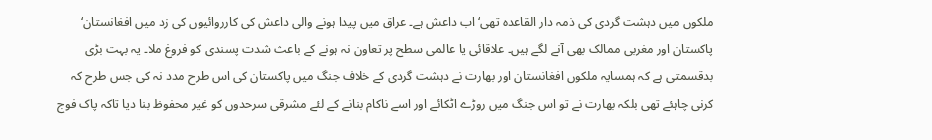ملکوں میں دہشت گردی کی ذمہ دار القاعدہ تھی‘ اب داعش ہے۔ عراق میں پیدا ہونے والی داعش کی کارروائیوں کی زد میں افغانستان‘ پاکستان اور مغربی ممالک بھی آنے لگے ہیں۔ علاقائی یا عالمی سطح پر تعاون نہ ہونے کے باعث شدت پسندی کو فروغ ملا۔ یہ بہت بڑی بدقسمتی ہے کہ ہمسایہ ملکوں افغانستان اور بھارت نے دہشت گردی کے خلاف جنگ میں پاکستان کی اس طرح مدد نہ کی جس طرح کہ کرنی چاہئے تھی بلکہ بھارت نے تو اس جنگ میں روڑے اٹکائے اور اسے ناکام بنانے کے لئے مشرقی سرحدوں کو غیر محفوظ بنا دیا تاکہ پاک فوج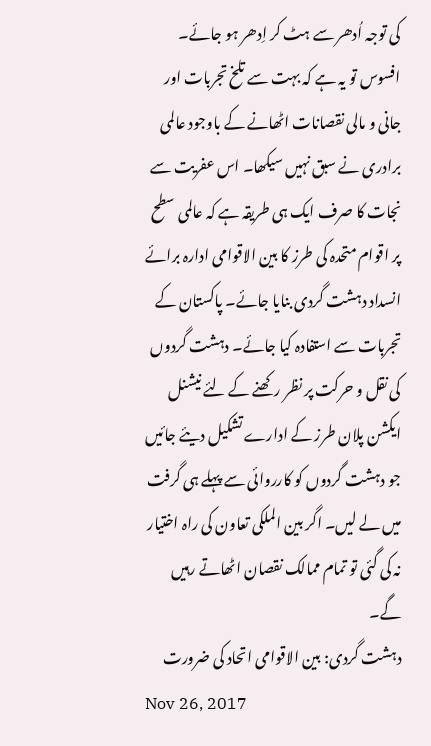کی توجہ اُدھر سے ہٹ کر اِدھر ہو جائے۔ افسوس تو یہ ہے کہ بہت سے تلخ تجربات اور جانی و مالی نقصانات اٹھانے کے باوجود عالمی برادری نے سبق نہیں سیکھا۔ اس عفریت سے نجات کا صرف ایک ہی طریقہ ہے کہ عالمی سطح پر اقوام متحدہ کی طرز کا بین الاقوامی ادارہ برائے انسداد دہشت گردی بنایا جائے۔ پاکستان کے تجربات سے استفادہ کیا جائے۔ دہشت گردوں کی نقل و حرکت پر نظر رکھنے کے لئے نیشنل ایکشن پلان طرز کے ادارے تشکیل دیئے جائیں جو دہشت گردوں کو کارروائی سے پہلے ہی گرفت میں لے لیں۔ اگر بین الملکی تعاون کی راہ اختیار نہ کی گئی تو تمام ممالک نقصان اٹھاتے رہیں گے۔
دہشت گردی: بین الاقوامی اتحاد کی ضرورت
Nov 26, 2017